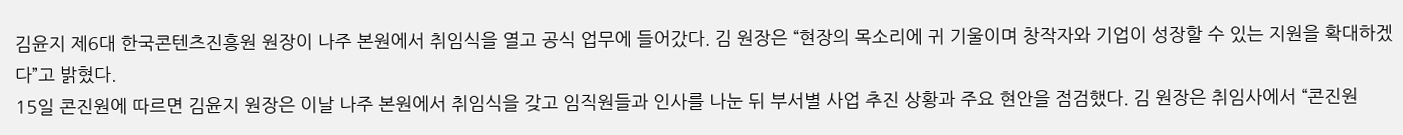김윤지 제6대 한국콘텐츠진흥원 원장이 나주 본원에서 취임식을 열고 공식 업무에 들어갔다. 김 원장은 “현장의 목소리에 귀 기울이며 창작자와 기업이 성장할 수 있는 지원을 확대하겠다”고 밝혔다.
15일 콘진원에 따르면 김윤지 원장은 이날 나주 본원에서 취임식을 갖고 임직원들과 인사를 나눈 뒤 부서별 사업 추진 상황과 주요 현안을 점검했다. 김 원장은 취임사에서 “콘진원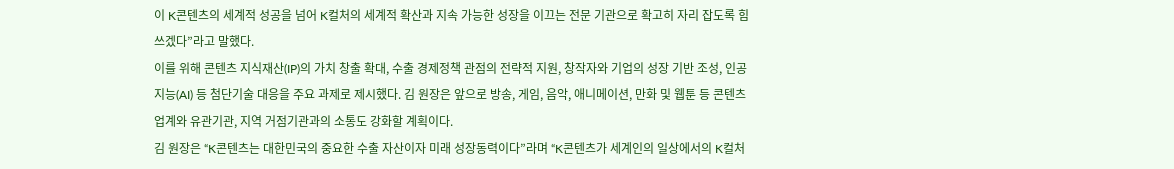이 K콘텐츠의 세계적 성공을 넘어 K컬처의 세계적 확산과 지속 가능한 성장을 이끄는 전문 기관으로 확고히 자리 잡도록 힘쓰겠다”라고 말했다.
이를 위해 콘텐츠 지식재산(IP)의 가치 창출 확대, 수출 경제정책 관점의 전략적 지원, 창작자와 기업의 성장 기반 조성, 인공지능(AI) 등 첨단기술 대응을 주요 과제로 제시했다. 김 원장은 앞으로 방송, 게임, 음악, 애니메이션, 만화 및 웹툰 등 콘텐츠 업계와 유관기관, 지역 거점기관과의 소통도 강화할 계획이다.
김 원장은 “K콘텐츠는 대한민국의 중요한 수출 자산이자 미래 성장동력이다”라며 “K콘텐츠가 세계인의 일상에서의 K컬처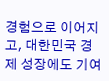경험으로 이어지고, 대한민국 경제 성장에도 기여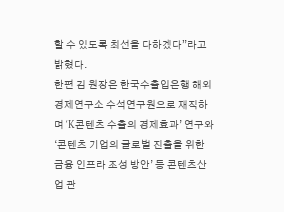할 수 있도록 최선을 다하겠다”라고 밝혔다.
한편 김 원장은 한국수출입은행 해외경제연구소 수석연구원으로 재직하며 ‘K콘텐츠 수출의 경제효과’ 연구와 ‘콘텐츠 기업의 글로벌 진출을 위한 금융 인프라 조성 방안’ 등 콘텐츠산업 관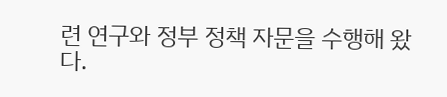련 연구와 정부 정책 자문을 수행해 왔다.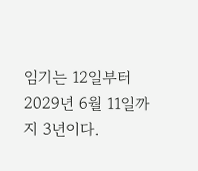임기는 12일부터 2029년 6월 11일까지 3년이다.